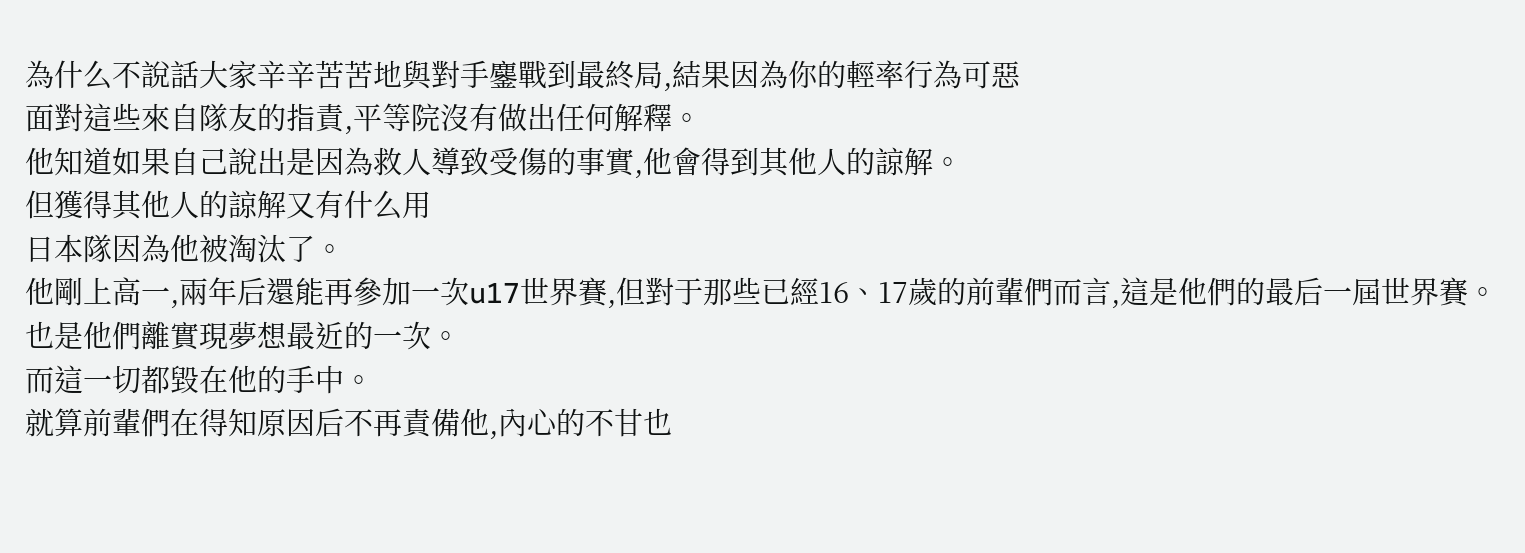為什么不說話大家辛辛苦苦地與對手鏖戰到最終局,結果因為你的輕率行為可惡
面對這些來自隊友的指責,平等院沒有做出任何解釋。
他知道如果自己說出是因為救人導致受傷的事實,他會得到其他人的諒解。
但獲得其他人的諒解又有什么用
日本隊因為他被淘汰了。
他剛上高一,兩年后還能再參加一次u17世界賽,但對于那些已經16、17歲的前輩們而言,這是他們的最后一屆世界賽。
也是他們離實現夢想最近的一次。
而這一切都毀在他的手中。
就算前輩們在得知原因后不再責備他,內心的不甘也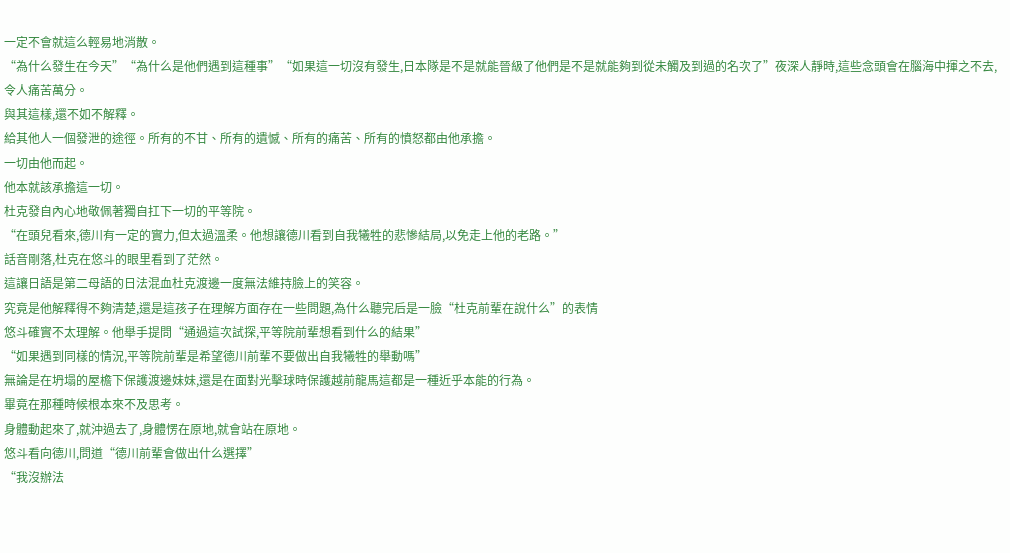一定不會就這么輕易地消散。
“為什么發生在今天”“為什么是他們遇到這種事”“如果這一切沒有發生,日本隊是不是就能晉級了他們是不是就能夠到從未觸及到過的名次了”夜深人靜時,這些念頭會在腦海中揮之不去,令人痛苦萬分。
與其這樣,還不如不解釋。
給其他人一個發泄的途徑。所有的不甘、所有的遺憾、所有的痛苦、所有的憤怒都由他承擔。
一切由他而起。
他本就該承擔這一切。
杜克發自內心地敬佩著獨自扛下一切的平等院。
“在頭兒看來,德川有一定的實力,但太過溫柔。他想讓德川看到自我犧牲的悲慘結局,以免走上他的老路。”
話音剛落,杜克在悠斗的眼里看到了茫然。
這讓日語是第二母語的日法混血杜克渡邊一度無法維持臉上的笑容。
究竟是他解釋得不夠清楚,還是這孩子在理解方面存在一些問題,為什么聽完后是一臉“杜克前輩在說什么”的表情
悠斗確實不太理解。他舉手提問“通過這次試探,平等院前輩想看到什么的結果”
“如果遇到同樣的情況,平等院前輩是希望德川前輩不要做出自我犧牲的舉動嗎”
無論是在坍塌的屋檐下保護渡邊妹妹,還是在面對光擊球時保護越前龍馬這都是一種近乎本能的行為。
畢竟在那種時候根本來不及思考。
身體動起來了,就沖過去了,身體愣在原地,就會站在原地。
悠斗看向德川,問道“德川前輩會做出什么選擇”
“我沒辦法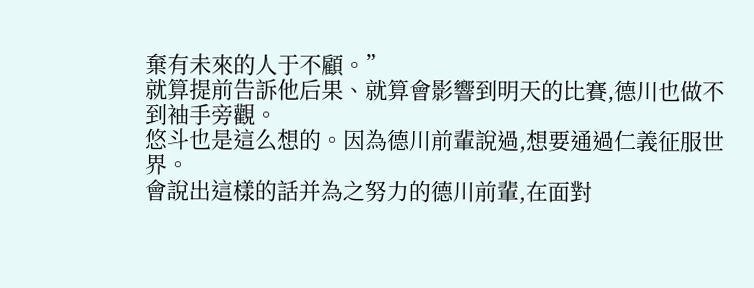棄有未來的人于不顧。”
就算提前告訴他后果、就算會影響到明天的比賽,德川也做不到袖手旁觀。
悠斗也是這么想的。因為德川前輩說過,想要通過仁義征服世界。
會說出這樣的話并為之努力的德川前輩,在面對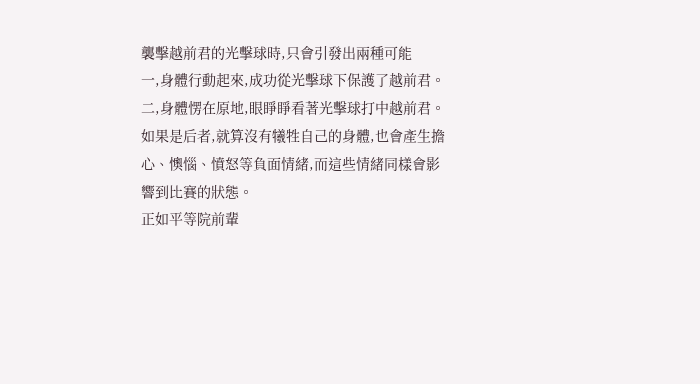襲擊越前君的光擊球時,只會引發出兩種可能
一,身體行動起來,成功從光擊球下保護了越前君。
二,身體愣在原地,眼睜睜看著光擊球打中越前君。
如果是后者,就算沒有犧牲自己的身體,也會產生擔心、懊惱、憤怒等負面情緒,而這些情緒同樣會影響到比賽的狀態。
正如平等院前輩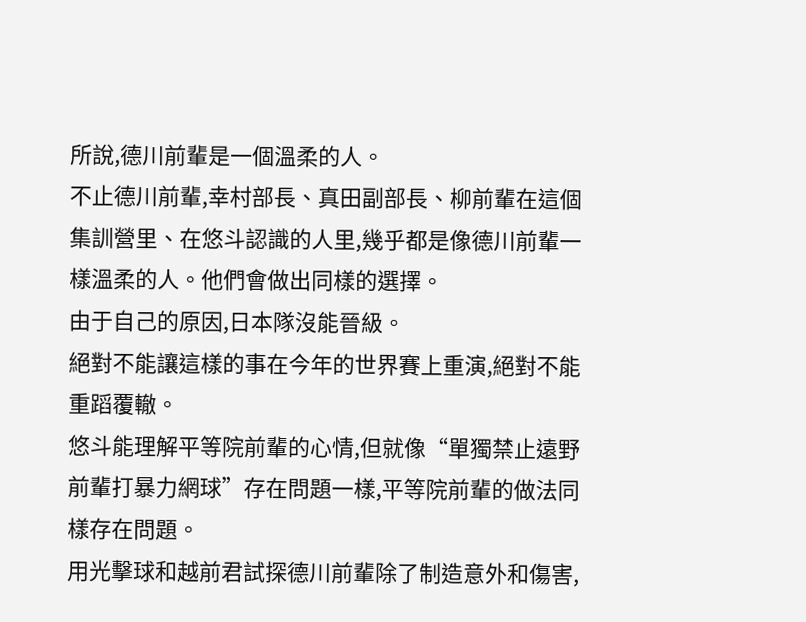所說,德川前輩是一個溫柔的人。
不止德川前輩,幸村部長、真田副部長、柳前輩在這個集訓營里、在悠斗認識的人里,幾乎都是像德川前輩一樣溫柔的人。他們會做出同樣的選擇。
由于自己的原因,日本隊沒能晉級。
絕對不能讓這樣的事在今年的世界賽上重演,絕對不能重蹈覆轍。
悠斗能理解平等院前輩的心情,但就像“單獨禁止遠野前輩打暴力網球”存在問題一樣,平等院前輩的做法同樣存在問題。
用光擊球和越前君試探德川前輩除了制造意外和傷害,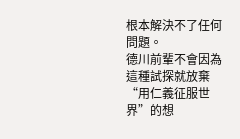根本解決不了任何問題。
德川前輩不會因為這種試探就放棄“用仁義征服世界”的想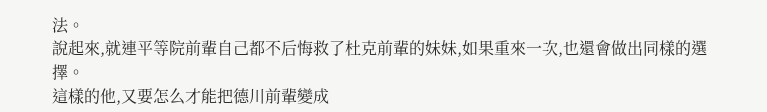法。
說起來,就連平等院前輩自己都不后悔救了杜克前輩的妹妹,如果重來一次,也還會做出同樣的選擇。
這樣的他,又要怎么才能把德川前輩變成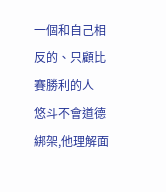一個和自己相反的、只顧比賽勝利的人
悠斗不會道德綁架,他理解面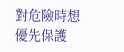對危險時想優先保護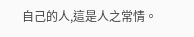自己的人,這是人之常情。